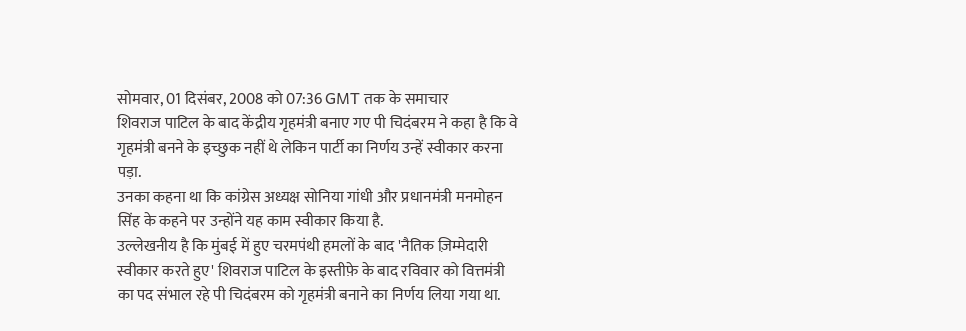सोमवार, 01 दिसंबर, 2008 को 07:36 GMT तक के समाचार
शिवराज पाटिल के बाद केंद्रीय गृहमंत्री बनाए गए पी चिदंबरम ने कहा है कि वे गृहमंत्री बनने के इच्छुक नहीं थे लेकिन पार्टी का निर्णय उन्हें स्वीकार करना पड़ा.
उनका कहना था कि कांग्रेस अध्यक्ष सोनिया गांधी और प्रधानमंत्री मनमोहन सिंह के कहने पर उन्होंने यह काम स्वीकार किया है.
उल्लेखनीय है कि मुंबई में हुए चरमपंथी हमलों के बाद 'नैतिक ज़िम्मेदारी स्वीकार करते हुए' शिवराज पाटिल के इस्तीफ़े के बाद रविवार को वित्तमंत्री का पद संभाल रहे पी चिदंबरम को गृहमंत्री बनाने का निर्णय लिया गया था.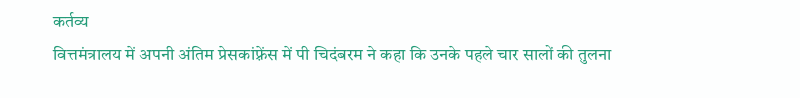कर्तव्य
वित्तमंत्रालय में अपनी अंतिम प्रेसकांफ़्रेंस में पी चिदंबरम ने कहा कि उनके पहले चार सालों की तुलना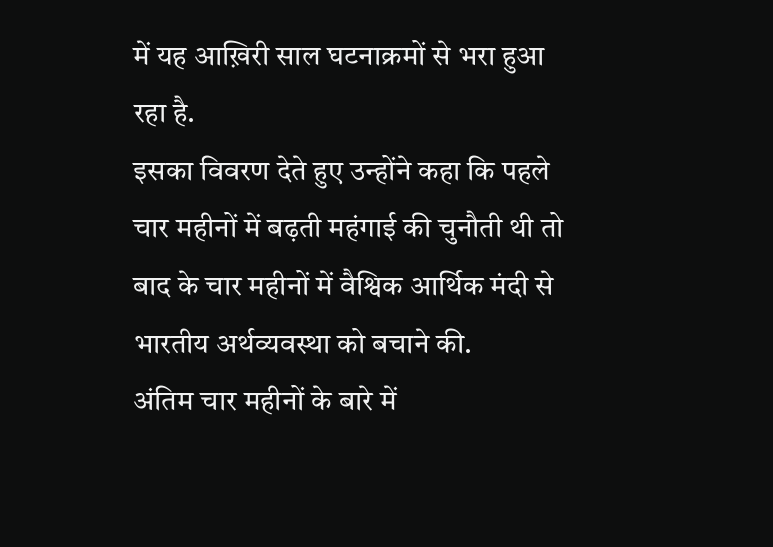में यह आख़िरी साल घटनाक्रमों से भरा हुआ रहा है.
इसका विवरण देते हुए उन्होंने कहा कि पहले चार महीनों में बढ़ती महंगाई की चुनौती थी तो बाद के चार महीनों में वैश्विक आर्थिक मंदी से भारतीय अर्थव्यवस्था को बचाने की.
अंतिम चार महीनों के बारे में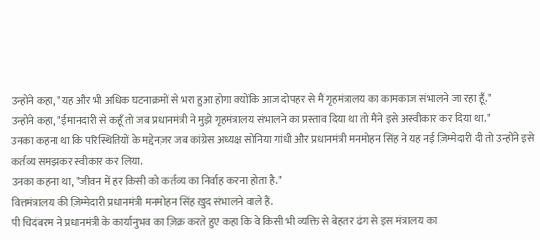उन्होंने कहा, "यह और भी अधिक घटनाक्रमों से भरा हुआ होगा क्योंकि आज दोपहर से मैं गृहमंत्रालय का कामकाज संभालने जा रहा हूँ."
उन्होंने कहा, "ईमानदारी से कहूँ तो जब प्रधानमंत्री ने मुझे गृहमंत्रालय संभालने का प्रस्ताव दिया था तो मैंने इसे अस्वीकार कर दिया था."
उनका कहना था कि परिस्थितियों के मद्देनज़र जब कांग्रेस अध्यक्ष सोनिया गांधी और प्रधानमंत्री मनमोहन सिंह ने यह नई ज़िम्मेदारी दी तो उन्होंने इसे कर्तव्य समझकर स्वीकार कर लिया.
उनका कहना था, "जीवन में हर किसी को कर्तव्य का निर्वाह करना होता है."
वित्तमंत्रालय की ज़िम्मेदारी प्रधानमंत्री मनमोहन सिंह ख़ुद संभालने वाले हैं.
पी चिदंबरम ने प्रधानमंत्री के कार्यानुभव का ज़िक्र करते हुए कहा कि वे किसी भी व्यक्ति से बेहतर ढंग से इस मंत्रालय का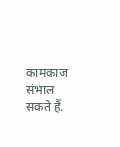कामकाज संभाल सकते हैं.